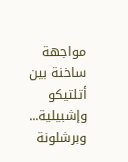مواجهة ساخنة بين أتلتيكو وإشبيلية... وبرشلونة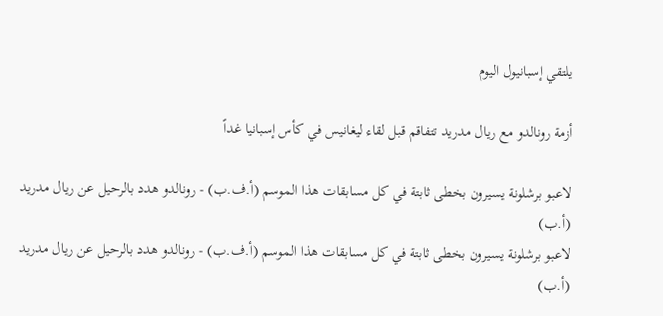يلتقي إسبانيول اليوم

أزمة رونالدو مع ريال مدريد تتفاقم قبل لقاء ليغانيس في كأس إسبانيا غداً

لاعبو برشلونة يسيرون بخطى ثابتة في كل مسابقات هذا الموسم (أ.ف.ب) - رونالدو هدد بالرحيل عن ريال مدريد (أ.ب)
لاعبو برشلونة يسيرون بخطى ثابتة في كل مسابقات هذا الموسم (أ.ف.ب) - رونالدو هدد بالرحيل عن ريال مدريد (أ.ب)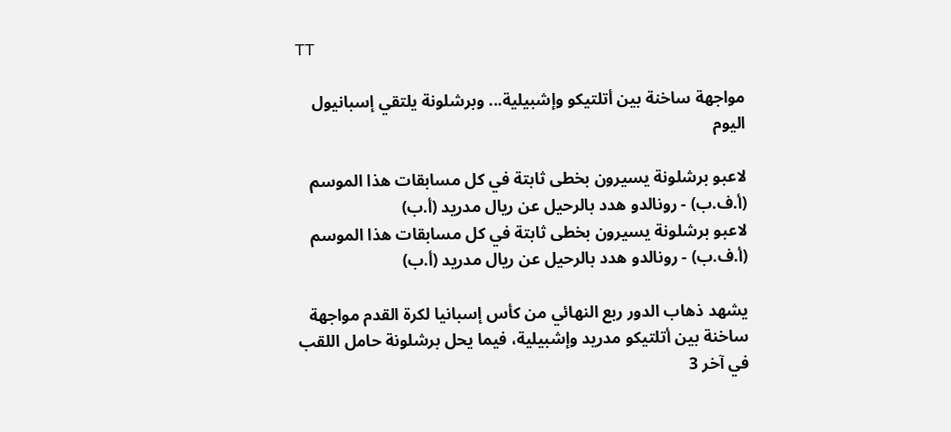TT

مواجهة ساخنة بين أتلتيكو وإشبيلية... وبرشلونة يلتقي إسبانيول اليوم

لاعبو برشلونة يسيرون بخطى ثابتة في كل مسابقات هذا الموسم (أ.ف.ب) - رونالدو هدد بالرحيل عن ريال مدريد (أ.ب)
لاعبو برشلونة يسيرون بخطى ثابتة في كل مسابقات هذا الموسم (أ.ف.ب) - رونالدو هدد بالرحيل عن ريال مدريد (أ.ب)

يشهد ذهاب الدور ربع النهائي من كأس إسبانيا لكرة القدم مواجهة ساخنة بين أتلتيكو مدريد وإشبيلية، فيما يحل برشلونة حامل اللقب في آخر 3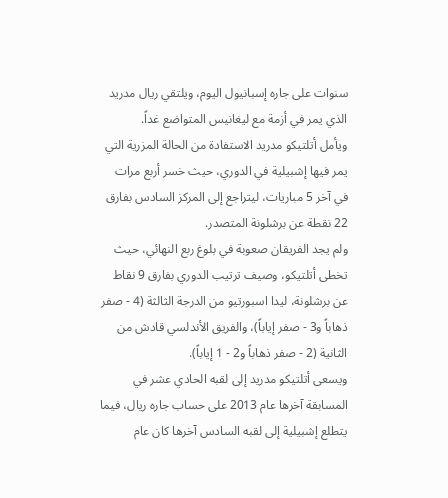سنوات على جاره إسبانيول اليوم، ويلتقي ريال مدريد الذي يمر في أزمة مع ليغانيس المتواضع غداً.
ويأمل أتلتيكو مدريد الاستفادة من الحالة المزرية التي يمر فيها إشبيلية في الدوري، حيث خسر أربع مرات في آخر 5 مباريات، ليتراجع إلى المركز السادس بفارق 22 نقطة عن برشلونة المتصدر.
ولم يجد الفريقان صعوبة في بلوغ ربع النهائي، حيث تخطى أتلتيكو، وصيف ترتيب الدوري بفارق 9 نقاط عن برشلونة، ليدا اسبورتيو من الدرجة الثالثة (4 - صفر ذهاباً و3 - صفر إياباً)، والفريق الأندلسي قادش من الثانية (2 - صفر ذهاباً و2 - 1 إياباً).
ويسعى أتلتيكو مدريد إلى لقبه الحادي عشر في المسابقة آخرها عام 2013 على حساب جاره ريال، فيما يتطلع إشبيلية إلى لقبه السادس آخرها كان عام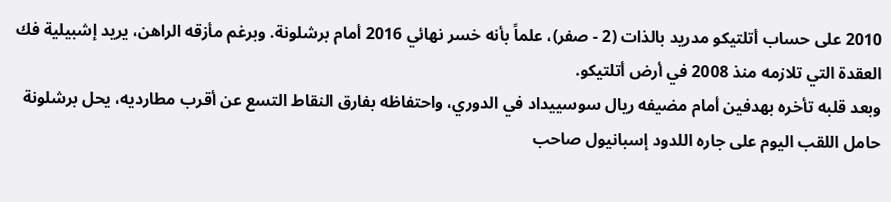2010 على حساب أتلتيكو مدريد بالذات (2 - صفر)، علماً بأنه خسر نهائي 2016 أمام برشلونة. وبرغم مأزقه الراهن، يريد إشبيلية فك العقدة التي تلازمه منذ 2008 في أرض أتلتيكو.
وبعد قلبه تأخره بهدفين أمام مضيفه ريال سوسييداد في الدوري، واحتفاظه بفارق النقاط التسع عن أقرب مطارديه، يحل برشلونة حامل اللقب اليوم على جاره اللدود إسبانيول صاحب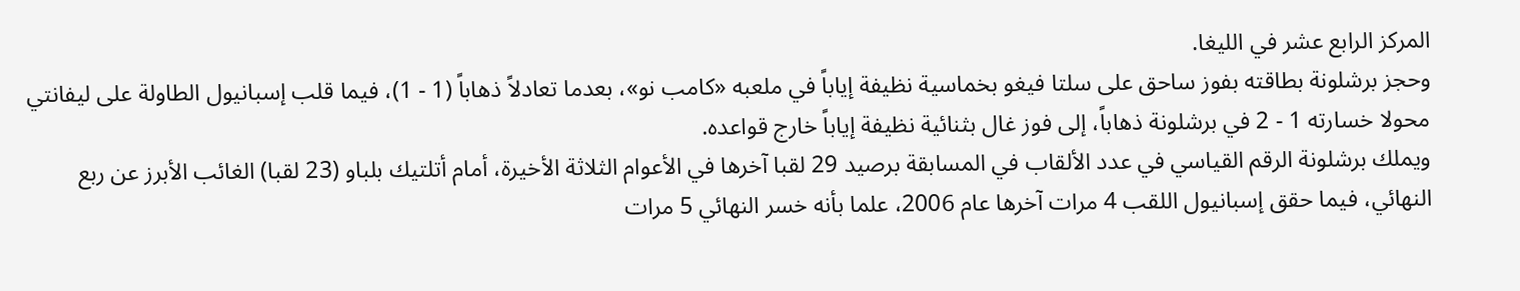المركز الرابع عشر في الليغا.
وحجز برشلونة بطاقته بفوز ساحق على سلتا فيغو بخماسية نظيفة إياباً في ملعبه «كامب نو»، بعدما تعادلاً ذهاباً (1 - 1)، فيما قلب إسبانيول الطاولة على ليفانتي محولا خسارته 1 - 2 في برشلونة ذهاباً، إلى فوز غال بثنائية نظيفة إياباً خارج قواعده.
ويملك برشلونة الرقم القياسي في عدد الألقاب في المسابقة برصيد 29 لقبا آخرها في الأعوام الثلاثة الأخيرة، أمام أتلتيك بلباو (23 لقبا) الغائب الأبرز عن ربع النهائي، فيما حقق إسبانيول اللقب 4 مرات آخرها عام 2006، علما بأنه خسر النهائي 5 مرات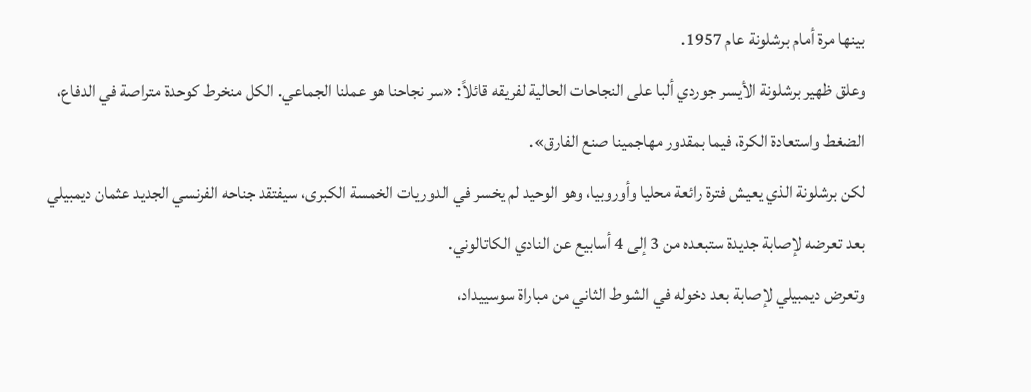بينها مرة أمام برشلونة عام 1957.
وعلق ظهير برشلونة الأيسر جوردي ألبا على النجاحات الحالية لفريقه قائلاً: «سر نجاحنا هو عملنا الجماعي. الكل منخرط كوحدة متراصة في الدفاع، الضغط واستعادة الكرة، فيما بمقدور مهاجمينا صنع الفارق».
لكن برشلونة الذي يعيش فترة رائعة محليا وأوروبيا، وهو الوحيد لم يخسر في الدوريات الخمسة الكبرى، سيفتقد جناحه الفرنسي الجديد عثمان ديمبيلي بعد تعرضه لإصابة جديدة ستبعده من 3 إلى 4 أسابيع عن النادي الكاتالوني.
وتعرض ديمبيلي لإصابة بعد دخوله في الشوط الثاني من مباراة سوسييداد،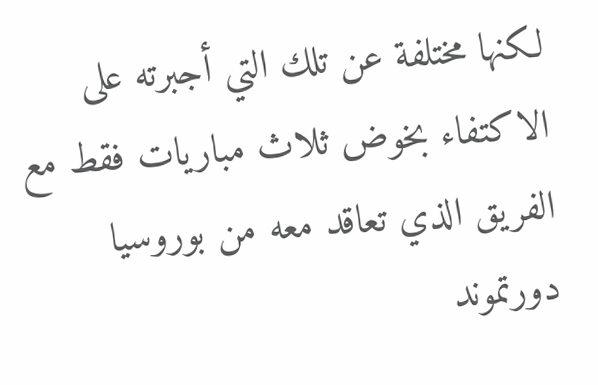لكنها مختلفة عن تلك التي أجبرته على الاكتفاء بخوض ثلاث مباريات فقط مع الفريق الذي تعاقد معه من بوروسيا دورتموند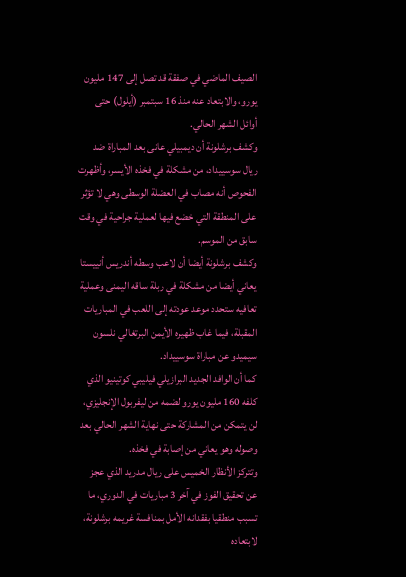الصيف الماضي في صفقة قد تصل إلى 147 مليون يورو، والابتعاد عنه منذ 16 سبتمبر (أيلول) حتى أوائل الشهر الحالي.
وكشف برشلونة أن ديمبيلي عانى بعد المباراة ضد ريال سوسييداد، من مشكلة في فخذه الأيسر، وأظهرت الفحوص أنه مصاب في العضلة الوسطى وهي لا تؤثر على المنطقة التي خضع فيها لعملية جراحية في وقت سابق من الموسم.
وكشف برشلونة أيضا أن لاعب وسطه أندريس أنييستا يعاني أيضا من مشكلة في ربلة ساقه اليمنى وعملية تعافيه ستحدد موعد عودته إلى اللعب في المباريات المقبلة، فيما غاب ظهيره الأيمن البرتغالي نلسون سيميدو عن مباراة سوسييداد.
كما أن الوافد الجديد البرازيلي فيليبي كوتينيو الذي كلفه 160 مليون يورو لضمه من ليفربول الإنجليزي، لن يتمكن من المشاركة حتى نهاية الشهر الحالي بعد وصوله وهو يعاني من إصابة في فخذه.
وتتركز الأنظار الخميس على ريال مدريد الذي عجز عن تحقيق الفوز في آخر 3 مباريات في الدوري، ما تسبب منطقيا بفقدانه الأمل بمنافسة غريمه برشلونة، لابتعاده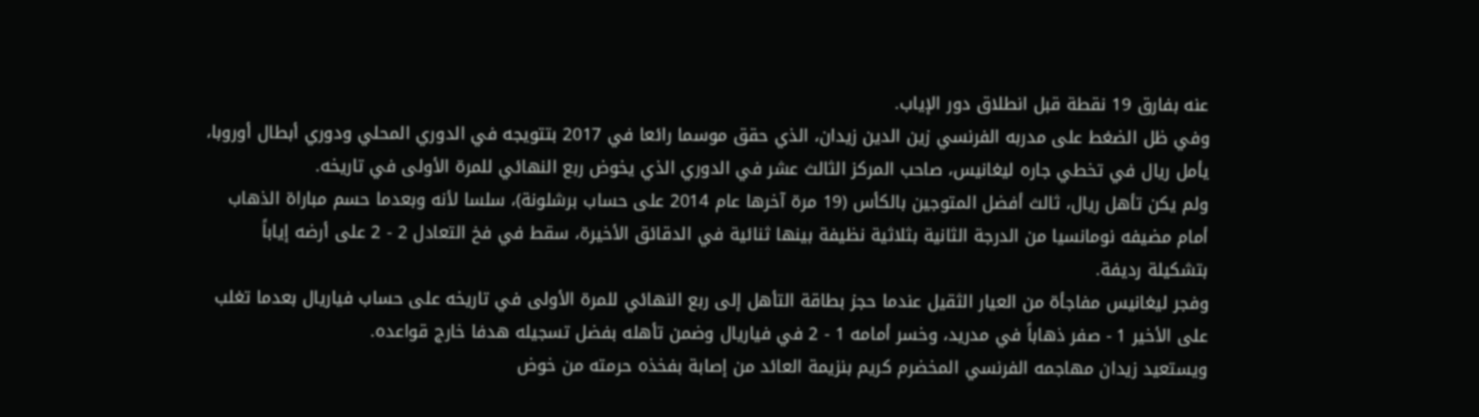عنه بفارق 19 نقطة قبل انطلاق دور الإياب.
وفي ظل الضغط على مدربه الفرنسي زين الدين زيدان، الذي حقق موسما رائعا في 2017 بتتويجه في الدوري المحلي ودوري أبطال أوروبا، يأمل ريال في تخطي جاره ليغانيس، صاحب المركز الثالث عشر في الدوري الذي يخوض ربع النهائي للمرة الأولى في تاريخه.
ولم يكن تأهل ريال، ثالث أفضل المتوجين بالكأس (19 مرة آخرها عام 2014 على حساب برشلونة)، سلسا لأنه وبعدما حسم مباراة الذهاب أمام مضيفه نومانسيا من الدرجة الثانية بثلاثية نظيفة بينها ثنائية في الدقائق الأخيرة، سقط في فخ التعادل 2 - 2 على أرضه إياباً بتشكيلة رديفة.
وفجر ليغانيس مفاجأة من العيار الثقيل عندما حجز بطاقة التأهل إلى ربع النهائي للمرة الأولى في تاريخه على حساب فياريال بعدما تغلب على الأخير 1 - صفر ذهاباً في مدريد، وخسر أمامه 1 - 2 في فياريال وضمن تأهله بفضل تسجيله هدفا خارج قواعده.
ويستعيد زيدان مهاجمه الفرنسي المخضرم كريم بنزيمة العائد من إصابة بفخذه حرمته من خوض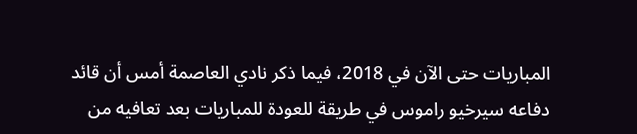المباريات حتى الآن في 2018، فيما ذكر نادي العاصمة أمس أن قائد دفاعه سيرخيو راموس في طريقة للعودة للمباريات بعد تعافيه من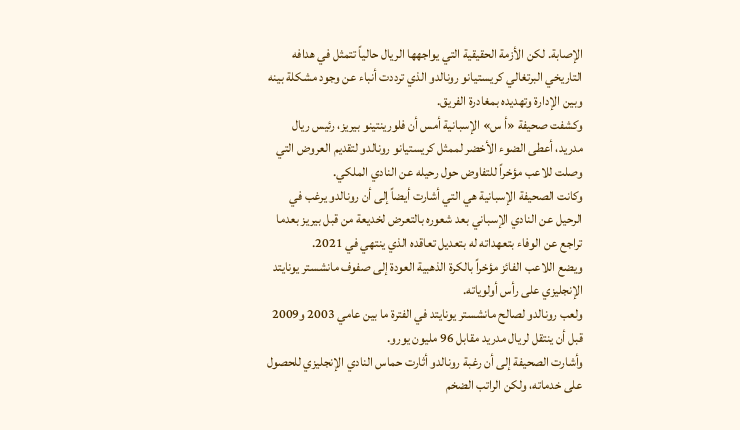الإصابة. لكن الأزمة الحقيقية التي يواجهها الريال حالياً تتمثل في هدافه التاريخي البرتغالي كريستيانو رونالدو الذي ترددت أنباء عن وجود مشكلة بينه وبين الإدارة وتهديده بمغادرة الفريق.
وكشفت صحيفة «أ س» الإسبانية أمس أن فلورينتينو بيريز، رئيس ريال مدريد، أعطى الضوء الأخضر لممثل كريستيانو رونالدو لتقديم العروض التي وصلت للاعب مؤخراً للتفاوض حول رحيله عن النادي الملكي.
وكانت الصحيفة الإسبانية هي التي أشارت أيضاً إلى أن رونالدو يرغب في الرحيل عن النادي الإسباني بعد شعوره بالتعرض لخديعة من قبل بيريز بعدما تراجع عن الوفاء بتعهداته له بتعديل تعاقده الذي ينتهي في 2021.
ويضع اللاعب الفائز مؤخراً بالكرة الذهبية العودة إلى صفوف مانشستر يونايتد الإنجليزي على رأس أولوياته.
ولعب رونالدو لصالح مانشستر يونايتد في الفترة ما بين عامي 2003 و2009 قبل أن ينتقل لريال مدريد مقابل 96 مليون يورو.
وأشارت الصحيفة إلى أن رغبة رونالدو أثارت حماس النادي الإنجليزي للحصول على خدماته، ولكن الراتب الضخم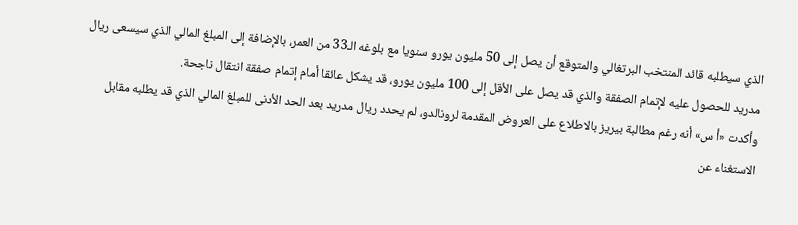الذي سيطلبه قائد المنتخب البرتغالي والمتوقع أن يصل إلى 50 مليون يورو سنويا مع بلوغه الـ33 من العمر، بالإضافة إلى المبلغ المالي الذي سيسعى ريال مدريد للحصول عليه لإتمام الصفقة والذي قد يصل على الأقل إلى 100 مليون يورو، قد يشكل عائقا أمام إتمام صفقة انتقال ناجحة.
وأكدت «أ س» أنه رغم مطالبة بيريز بالاطلاع على العروض المقدمة لرونالدو، لم يحدد ريال مدريد بعد الحد الأدنى للمبلغ المالي الذي قد يطلبه مقابل الاستغناء عن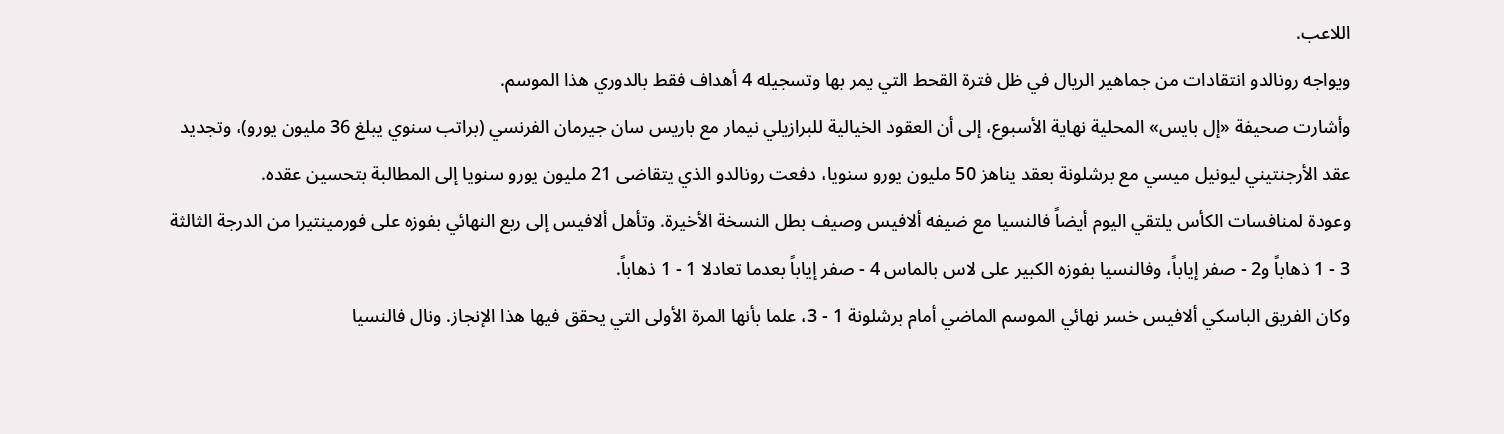اللاعب.
ويواجه رونالدو انتقادات من جماهير الريال في ظل فترة القحط التي يمر بها وتسجيله 4 أهداف فقط بالدوري هذا الموسم.
وأشارت صحيفة «إل بايس» المحلية نهاية الأسبوع، إلى أن العقود الخيالية للبرازيلي نيمار مع باريس سان جيرمان الفرنسي (براتب سنوي يبلغ 36 مليون يورو)، وتجديد عقد الأرجنتيني ليونيل ميسي مع برشلونة بعقد يناهز 50 مليون يورو سنويا، دفعت رونالدو الذي يتقاضى 21 مليون يورو سنويا إلى المطالبة بتحسين عقده.
وعودة لمنافسات الكأس يلتقي اليوم أيضاً فالنسيا مع ضيفه ألافيس وصيف بطل النسخة الأخيرة. وتأهل ألافيس إلى ربع النهائي بفوزه على فورمينتيرا من الدرجة الثالثة 3 - 1 ذهاباً و2 - صفر إياباً، وفالنسيا بفوزه الكبير على لاس بالماس 4 - صفر إياباً بعدما تعادلا 1 - 1 ذهاباً.
وكان الفريق الباسكي ألافيس خسر نهائي الموسم الماضي أمام برشلونة 1 - 3، علما بأنها المرة الأولى التي يحقق فيها هذا الإنجاز. ونال فالنسيا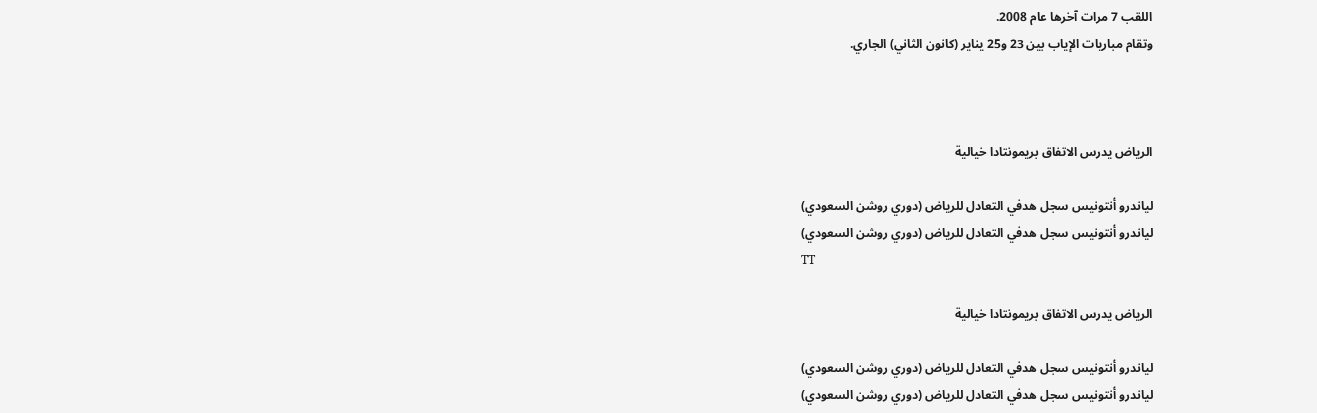اللقب 7 مرات آخرها عام 2008.
وتقام مباريات الإياب بين 23 و25 يناير (كانون الثاني) الجاري.



الرياض يدرس الاتفاق بريمونتادا خيالية

لياندرو أنتونيس سجل هدفي التعادل للرياض (دوري روشن السعودي)
لياندرو أنتونيس سجل هدفي التعادل للرياض (دوري روشن السعودي)
TT

الرياض يدرس الاتفاق بريمونتادا خيالية

لياندرو أنتونيس سجل هدفي التعادل للرياض (دوري روشن السعودي)
لياندرو أنتونيس سجل هدفي التعادل للرياض (دوري روشن السعودي)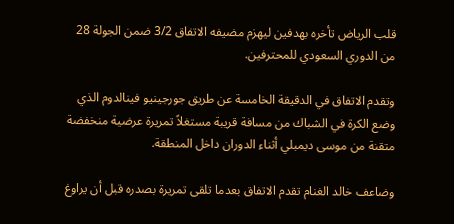قلب الرياض تأخره بهدفين ليهزم مضيفه الاتفاق 3/2 ضمن الجولة 28 من الدوري السعودي للمحترفين.

وتقدم الاتفاق في الدقيقة الخامسة عن طريق جورجينيو فينالدوم الذي وضع الكرة في الشباك من مسافة قريبة مستغلاً تمريرة عرضية منخفضة متقنة من موسى ديمبلي أثناء الدوران داخل المنطقة.

وضاعف خالد الغنام تقدم الاتفاق بعدما تلقى تمريرة بصدره قبل أن يراوغ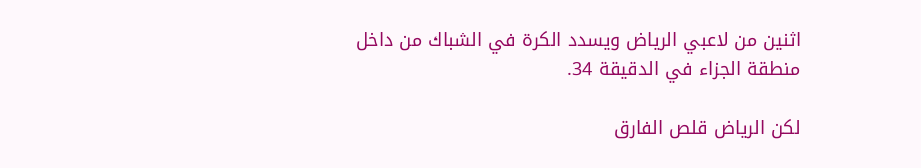اثنين من لاعبي الرياض ويسدد الكرة في الشباك من داخل منطقة الجزاء في الدقيقة 34.

لكن الرياض قلص الفارق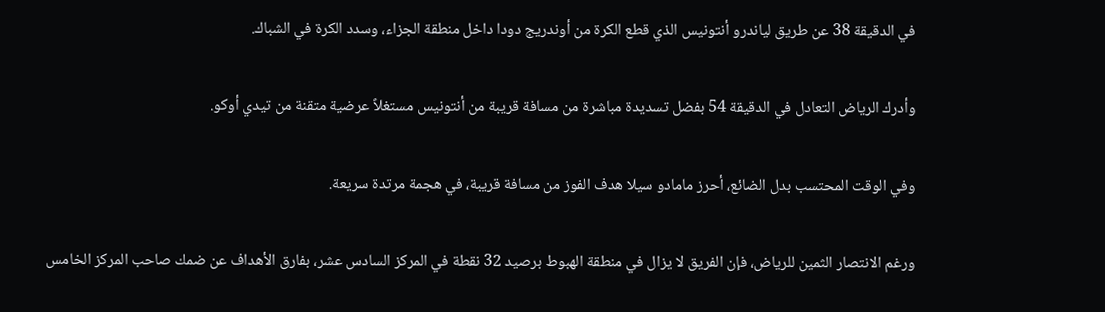في الدقيقة 38 عن طريق لياندرو أنتونيس الذي قطع الكرة من أوندريج دودا داخل منطقة الجزاء، وسدد الكرة في الشباك.

وأدرك الرياض التعادل في الدقيقة 54 بفضل تسديدة مباشرة من مسافة قريبة من أنتونيس مستغلاً عرضية متقنة من تيدي أوكو.

وفي الوقت المحتسب بدل الضائع، أحرز مامادو سيلا هدف الفوز من مسافة قريبة، في هجمة مرتدة سريعة.

ورغم الانتصار الثمين للرياض، فإن الفريق لا يزال في منطقة الهبوط برصيد 32 نقطة في المركز السادس عشر، بفارق الأهداف عن ضمك صاحب المركز الخامس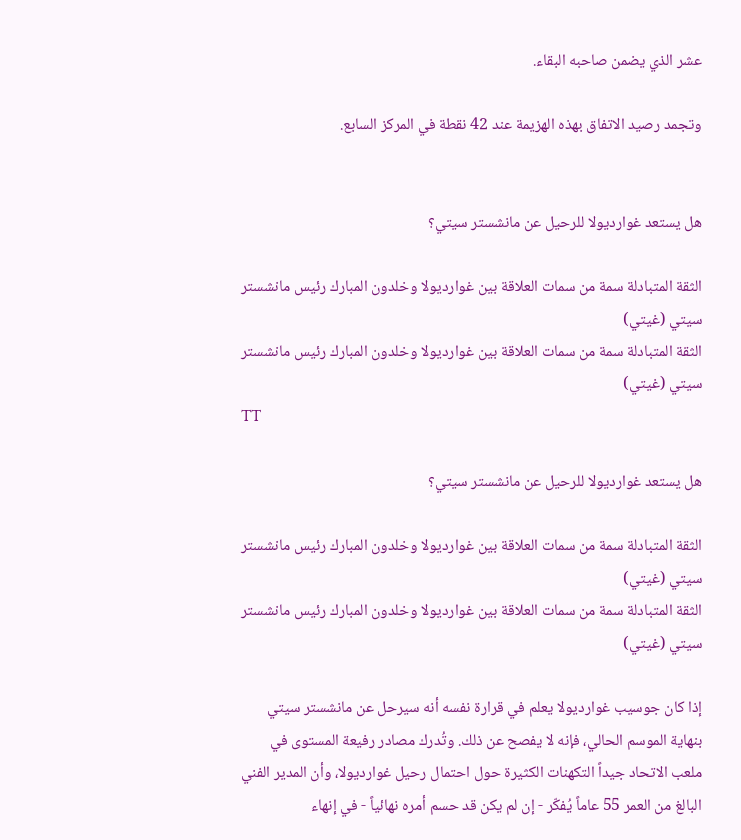عشر الذي يضمن صاحبه البقاء.

وتجمد رصيد الاتفاق بهذه الهزيمة عند 42 نقطة في المركز السابع.


هل يستعد غوارديولا للرحيل عن مانشستر سيتي؟

الثقة المتبادلة سمة من سمات العلاقة بين غوارديولا وخلدون المبارك رئيس مانشستر سيتي (غيتي)
الثقة المتبادلة سمة من سمات العلاقة بين غوارديولا وخلدون المبارك رئيس مانشستر سيتي (غيتي)
TT

هل يستعد غوارديولا للرحيل عن مانشستر سيتي؟

الثقة المتبادلة سمة من سمات العلاقة بين غوارديولا وخلدون المبارك رئيس مانشستر سيتي (غيتي)
الثقة المتبادلة سمة من سمات العلاقة بين غوارديولا وخلدون المبارك رئيس مانشستر سيتي (غيتي)

إذا كان جوسيب غوارديولا يعلم في قرارة نفسه أنه سيرحل عن مانشستر سيتي بنهاية الموسم الحالي، فإنه لا يفصح عن ذلك. وتُدرك مصادر رفيعة المستوى في ملعب الاتحاد جيداً التكهنات الكثيرة حول احتمال رحيل غوارديولا، وأن المدير الفني البالغ من العمر 55 عاماً يُفكّر - إن لم يكن قد حسم أمره نهائياً - في إنهاء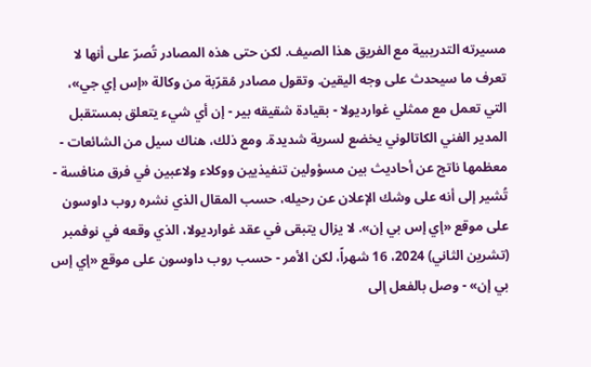مسيرته التدريبية مع الفريق هذا الصيف. لكن حتى هذه المصادر تُصرّ على أنها لا تعرف ما سيحدث على وجه اليقين. وتقول مصادر مُقرّبة من وكالة «إس إي جي»، التي تعمل مع ممثلي غوارديولا - بقيادة شقيقه بير - إن أي شيء يتعلق بمستقبل المدير الفني الكاتالوني يخضع لسرية شديدة. ومع ذلك، هناك سيل من الشائعات - معظمها ناتج عن أحاديث بين مسؤولين تنفيذيين ووكلاء ولاعبين في فرق منافسة - تُشير إلى أنه على وشك الإعلان عن رحيله، حسب المقال الذي نشره روب داوسون على موقع «إي إس بي إن». لا يزال يتبقى في عقد غوارديولا، الذي وقعه في نوفمبر (تشرين الثاني) 2024، 16 شهراً، لكن الأمر - حسب روب داوسون على موقع «إي إس بي إن» - وصل بالفعل إلى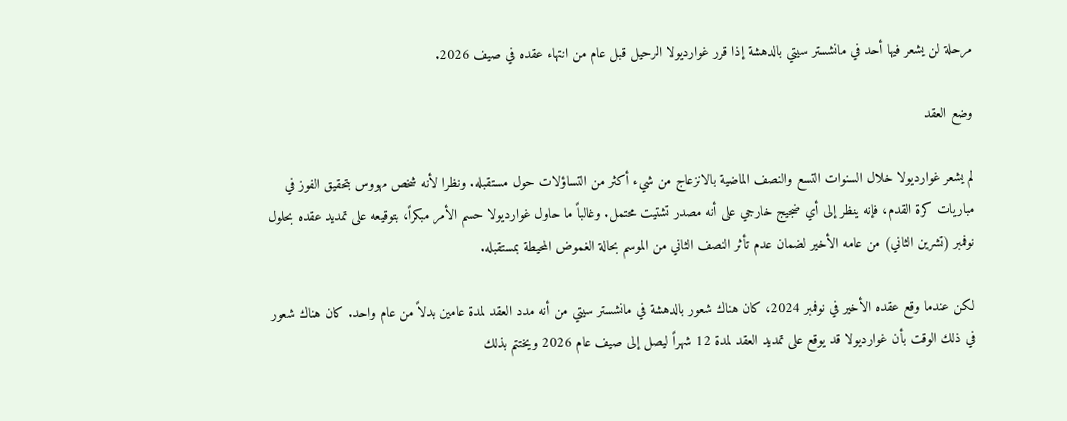مرحلة لن يشعر فيها أحد في مانشستر سيتي بالدهشة إذا قرر غوارديولا الرحيل قبل عام من انتهاء عقده في صيف 2026.

وضع العقد

لم يشعر غوارديولا خلال السنوات التسع والنصف الماضية بالانزعاج من شيء أكثر من التساؤلات حول مستقبله. ونظرا لأنه شخص مهووس بتحقيق الفوز في مباريات كرة القدم، فإنه ينظر إلى أي ضجيج خارجي على أنه مصدر تشتيت محتمل. وغالباً ما حاول غوارديولا حسم الأمر مبكراً، بتوقيعه على تمديد عقده بحلول نوفمبر (تشرين الثاني) من عامه الأخير لضمان عدم تأثر النصف الثاني من الموسم بحالة الغموض المحيطة بمستقبله.

لكن عندما وقع عقده الأخير في نوفمبر 2024، كان هناك شعور بالدهشة في مانشستر سيتي من أنه مدد العقد لمدة عامين بدلاً من عام واحد. كان هناك شعور في ذلك الوقت بأن غوارديولا قد يوقع على تمديد العقد لمدة 12 شهراً ليصل إلى صيف عام 2026 ويختتم بذلك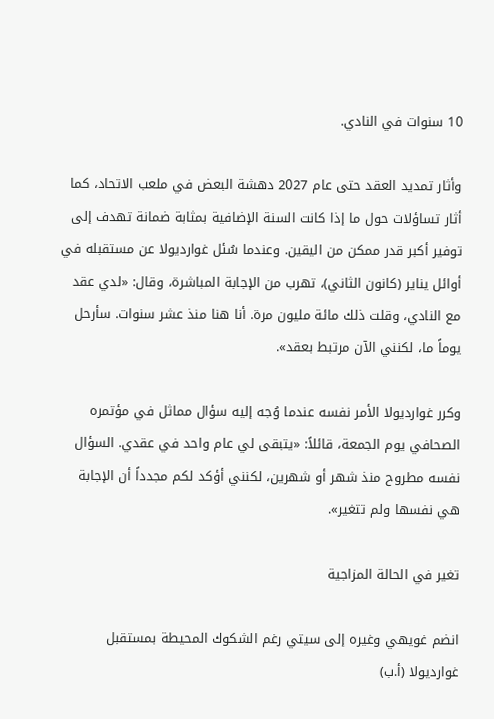10 سنوات في النادي.

وأثار تمديد العقد حتى عام 2027 دهشة البعض في ملعب الاتحاد، كما أثار تساؤلات حول ما إذا كانت السنة الإضافية بمثابة ضمانة تهدف إلى توفير أكبر قدر ممكن من اليقين. وعندما سُئل غوارديولا عن مستقبله في أوائل يناير (كانون الثاني)، تهرب من الإجابة المباشرة، وقال: «لدي عقد مع النادي، وقلت ذلك مائة مليون مرة. أنا هنا منذ عشر سنوات. سأرحل يوماً ما، لكنني الآن مرتبط بعقد».

وكرر غوارديولا الأمر نفسه عندما وُجه إليه سؤال مماثل في مؤتمره الصحافي يوم الجمعة، قائلاً: «يتبقى لي عام واحد في عقدي. السؤال نفسه مطروح منذ شهر أو شهرين، لكنني أؤكد لكم مجدداً أن الإجابة هي نفسها ولم تتغير».

تغير في الحالة المزاجية

انضم غويهي وغيره إلى سيتي رغم الشكوك المحيطة بمستقبل غوارديولا (أ.ب)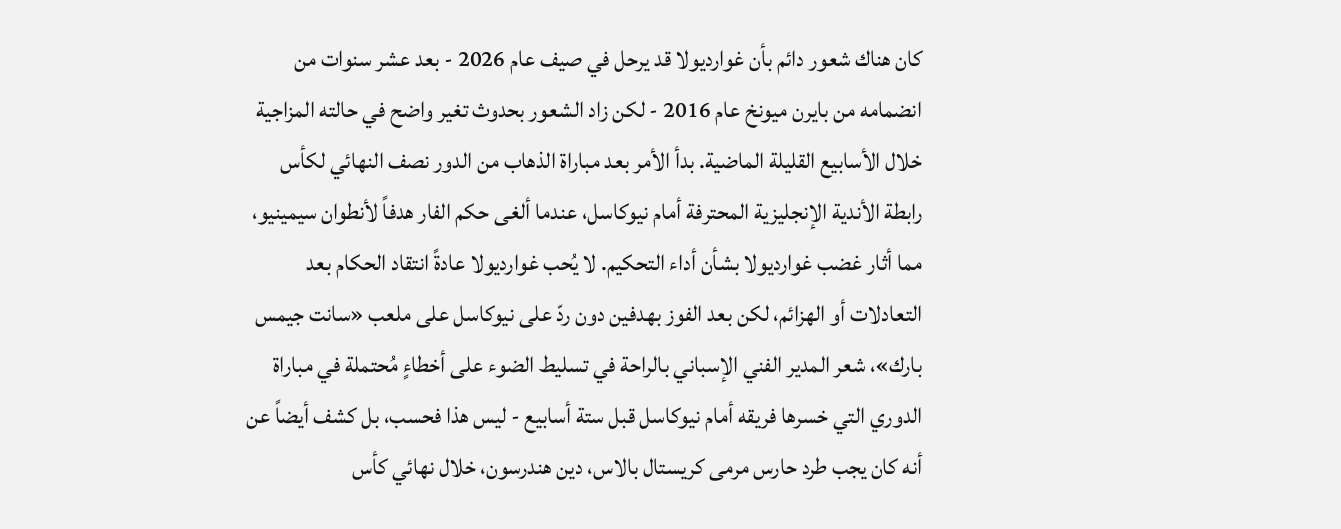كان هناك شعور دائم بأن غوارديولا قد يرحل في صيف عام 2026 - بعد عشر سنوات من انضمامه من بايرن ميونخ عام 2016 - لكن زاد الشعور بحدوث تغير واضح في حالته المزاجية خلال الأسابيع القليلة الماضية. بدأ الأمر بعد مباراة الذهاب من الدور نصف النهائي لكأس رابطة الأندية الإنجليزية المحترفة أمام نيوكاسل، عندما ألغى حكم الفار هدفاً لأنطوان سيمينيو، مما أثار غضب غوارديولا بشأن أداء التحكيم. لا يُحب غوارديولا عادةً انتقاد الحكام بعد التعادلات أو الهزائم، لكن بعد الفوز بهدفين دون ردّ على نيوكاسل على ملعب «سانت جيمس بارك»، شعر المدير الفني الإسباني بالراحة في تسليط الضوء على أخطاءٍ مُحتملة في مباراة الدوري التي خسرها فريقه أمام نيوكاسل قبل ستة أسابيع - ليس هذا فحسب، بل كشف أيضاً عن أنه كان يجب طرد حارس مرمى كريستال بالاس، دين هندرسون، خلال نهائي كأس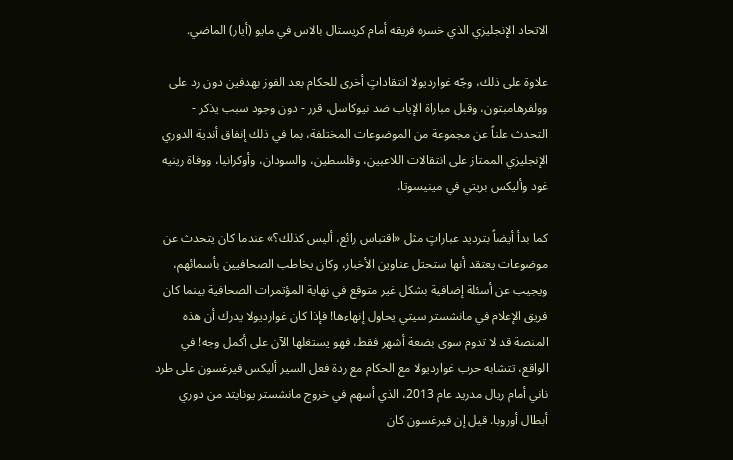الاتحاد الإنجليزي الذي خسره فريقه أمام كريستال بالاس في مايو (أيار) الماضي.

علاوة على ذلك، وجّه غوارديولا انتقاداتٍ أخرى للحكام بعد الفوز بهدفين دون رد على وولفرهامبتون، وقبل مباراة الإياب ضد نيوكاسل، قرر - دون وجود سبب يذكر - التحدث علناً عن مجموعة من الموضوعات المختلفة، بما في ذلك إنفاق أندية الدوري الإنجليزي الممتاز على انتقالات اللاعبين، وفلسطين، والسودان، وأوكرانيا، ووفاة رينيه غود وأليكس بريتي في مينيسوتا.

كما بدأ أيضاً بترديد عباراتٍ مثل «اقتباس رائع، أليس كذلك؟» عندما كان يتحدث عن موضوعات يعتقد أنها ستحتل عناوين الأخبار، وكان يخاطب الصحافيين بأسمائهم، ويجيب عن أسئلة إضافية بشكل غير متوقع في نهاية المؤتمرات الصحافية بينما كان فريق الإعلام في مانشستر سيتي يحاول إنهاءها! فإذا كان غوارديولا يدرك أن هذه المنصة قد لا تدوم سوى بضعة أشهر فقط، فهو يستغلها الآن على أكمل وجه! في الواقع، تتشابه حرب غوارديولا مع الحكام مع ردة فعل السير أليكس فيرغسون على طرد ناني أمام ريال مدريد عام 2013، الذي أسهم في خروج مانشستر يونايتد من دوري أبطال أوروبا. قيل إن فيرغسون كان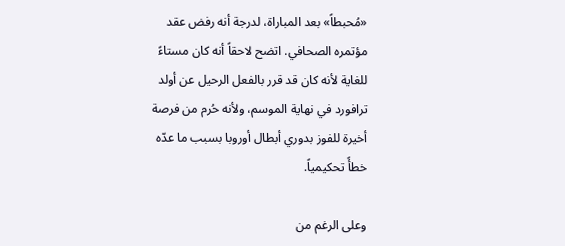«مُحبطاً» بعد المباراة، لدرجة أنه رفض عقد مؤتمره الصحافي. اتضح لاحقاً أنه كان مستاءً للغاية لأنه كان قد قرر بالفعل الرحيل عن أولد ترافورد في نهاية الموسم، ولأنه حُرم من فرصة أخيرة للفوز بدوري أبطال أوروبا بسبب ما عدّه خطأً تحكيمياً.

وعلى الرغم من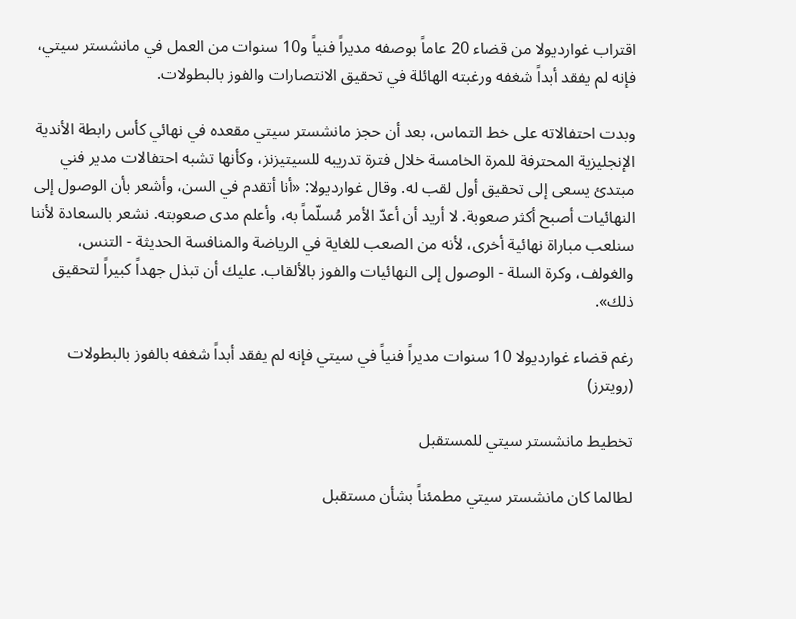اقتراب غوارديولا من قضاء 20 عاماً بوصفه مديراً فنياً و10 سنوات من العمل في مانشستر سيتي، فإنه لم يفقد أبداً شغفه ورغبته الهائلة في تحقيق الانتصارات والفوز بالبطولات.

وبدت احتفالاته على خط التماس، بعد أن حجز مانشستر سيتي مقعده في نهائي كأس رابطة الأندية الإنجليزية المحترفة للمرة الخامسة خلال فترة تدريبه للسيتيزنز، وكأنها تشبه احتفالات مدير فني مبتدئ يسعى إلى تحقيق أول لقب له. وقال غوارديولا: «أنا أتقدم في السن، وأشعر بأن الوصول إلى النهائيات أصبح أكثر صعوبة. لا أريد أن أعدّ الأمر مُسلّماً به، وأعلم مدى صعوبته. نشعر بالسعادة لأننا سنلعب مباراة نهائية أخرى، لأنه من الصعب للغاية في الرياضة والمنافسة الحديثة - التنس، والغولف، وكرة السلة - الوصول إلى النهائيات والفوز بالألقاب. عليك أن تبذل جهداً كبيراً لتحقيق ذلك».

رغم قضاء غوارديولا 10 سنوات مديراً فنياً في سيتي فإنه لم يفقد أبداً شغفه بالفوز بالبطولات (رويترز)

تخطيط مانشستر سيتي للمستقبل

لطالما كان مانشستر سيتي مطمئناً بشأن مستقبل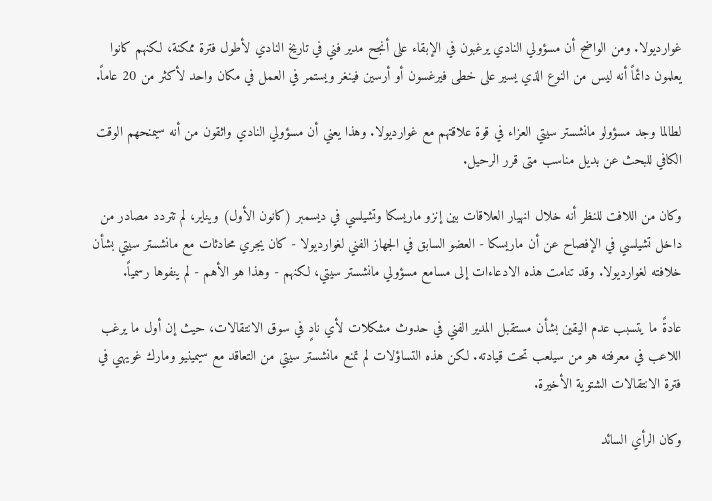غوارديولا. ومن الواضح أن مسؤولي النادي يرغبون في الإبقاء على أنجح مدير فني في تاريخ النادي لأطول فترة ممكنة، لكنهم كانوا يعلمون دائماً أنه ليس من النوع الذي يسير على خطى فيرغسون أو أرسين فينغر ويستمر في العمل في مكان واحد لأكثر من 20 عاماً.

لطالما وجد مسؤولو مانشستر سيتي العزاء في قوة علاقتهم مع غوارديولا. وهذا يعني أن مسؤولي النادي واثقون من أنه سيمنحهم الوقت الكافي للبحث عن بديل مناسب متى قرر الرحيل.

وكان من اللافت للنظر أنه خلال انهيار العلاقات بين إنزو ماريسكا وتشيلسي في ديسمبر (كانون الأول) ويناير، لم تتردد مصادر من داخل تشيلسي في الإفصاح عن أن ماريسكا - العضو السابق في الجهاز الفني لغوارديولا - كان يجري محادثات مع مانشستر سيتي بشأن خلافته لغوارديولا. وقد تنامت هذه الادعاءات إلى مسامع مسؤولي مانشستر سيتي، لكنهم - وهذا هو الأهم - لم ينفوها رسمياً.

عادةً ما يتسبب عدم اليقين بشأن مستقبل المدير الفني في حدوث مشكلات لأي نادٍ في سوق الانتقالات، حيث إن أول ما يرغب اللاعب في معرفته هو من سيلعب تحت قيادته. لكن هذه التساؤلات لم تمنع مانشستر سيتي من التعاقد مع سيمينيو ومارك غويهي في فترة الانتقالات الشتوية الأخيرة.

وكان الرأي السائد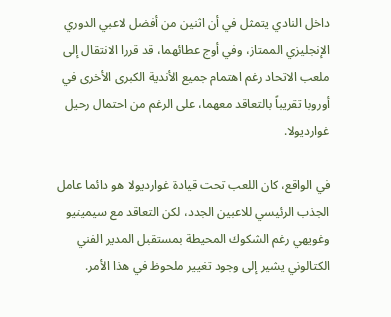داخل النادي يتمثل في أن اثنين من أفضل لاعبي الدوري الإنجليزي الممتاز، وفي أوج عطائهما، قد قررا الانتقال إلى ملعب الاتحاد رغم اهتمام جميع الأندية الكبرى الأخرى في أوروبا تقريباً بالتعاقد معهما، على الرغم من احتمال رحيل غوارديولا.

في الواقع، كان اللعب تحت قيادة غوارديولا هو دائما عامل الجذب الرئيسي للاعبين الجدد، لكن التعاقد مع سيمينيو وغويهي رغم الشكوك المحيطة بمستقبل المدير الفني الكتالوني يشير إلى وجود تغيير ملحوظ في هذا الأمر.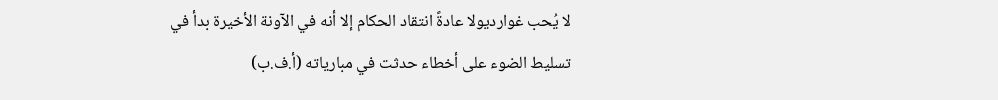لا يُحب غوارديولا عادةً انتقاد الحكام إلا أنه في الآونة الأخيرة بدأ في تسليط الضوء على أخطاء حدثت في مبارياته (أ.ف.ب)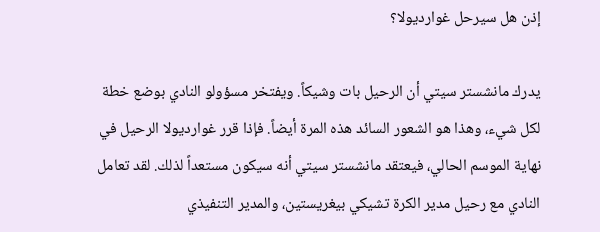إذن هل سيرحل غوارديولا؟

يدرك مانشستر سيتي أن الرحيل بات وشيكاً. ويفتخر مسؤولو النادي بوضع خطة لكل شيء، وهذا هو الشعور السائد هذه المرة أيضاً. فإذا قرر غوارديولا الرحيل في نهاية الموسم الحالي، فيعتقد مانشستر سيتي أنه سيكون مستعداً لذلك. لقد تعامل النادي مع رحيل مدير الكرة تشيكي بيغريستين، والمدير التنفيذي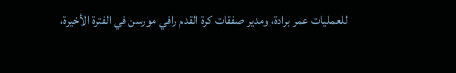للعمليات عمر برادة، ومدير صفقات كرة القدم رافي مورسن في الفترة الأخيرة،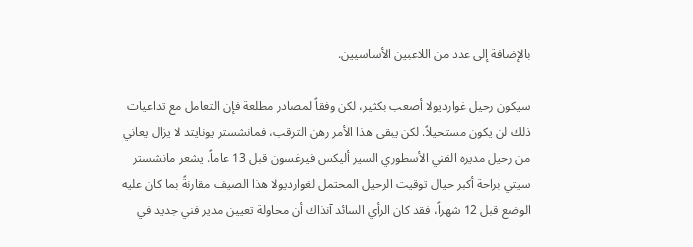بالإضافة إلى عدد من اللاعبين الأساسيين.

سيكون رحيل غوارديولا أصعب بكثير، لكن وفقاً لمصادر مطلعة فإن التعامل مع تداعيات ذلك لن يكون مستحيلاً. لكن يبقى هذا الأمر رهن الترقب، فمانشستر يونايتد لا يزال يعاني من رحيل مديره الفني الأسطوري السير أليكس فيرغسون قبل 13 عاماً. يشعر مانشستر سيتي براحة أكبر حيال توقيت الرحيل المحتمل لغوارديولا هذا الصيف مقارنةً بما كان عليه الوضع قبل 12 شهراً، فقد كان الرأي السائد آنذاك أن محاولة تعيين مدير فني جديد في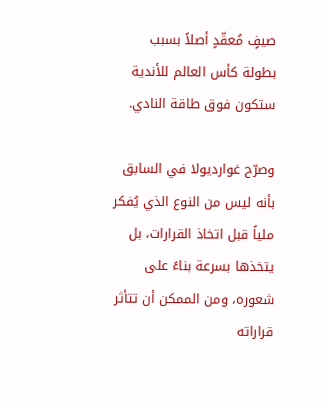صيفٍ مُعقّدٍ أصلاً بسبب بطولة كأس العالم للأندية ستكون فوق طاقة النادي.

وصرّح غوارديولا في السابق بأنه ليس من النوع الذي يُفكر ملياً قبل اتخاذ القرارات، بل يتخذها بسرعة بناءً على شعوره، ومن الممكن أن تتأثر قراراته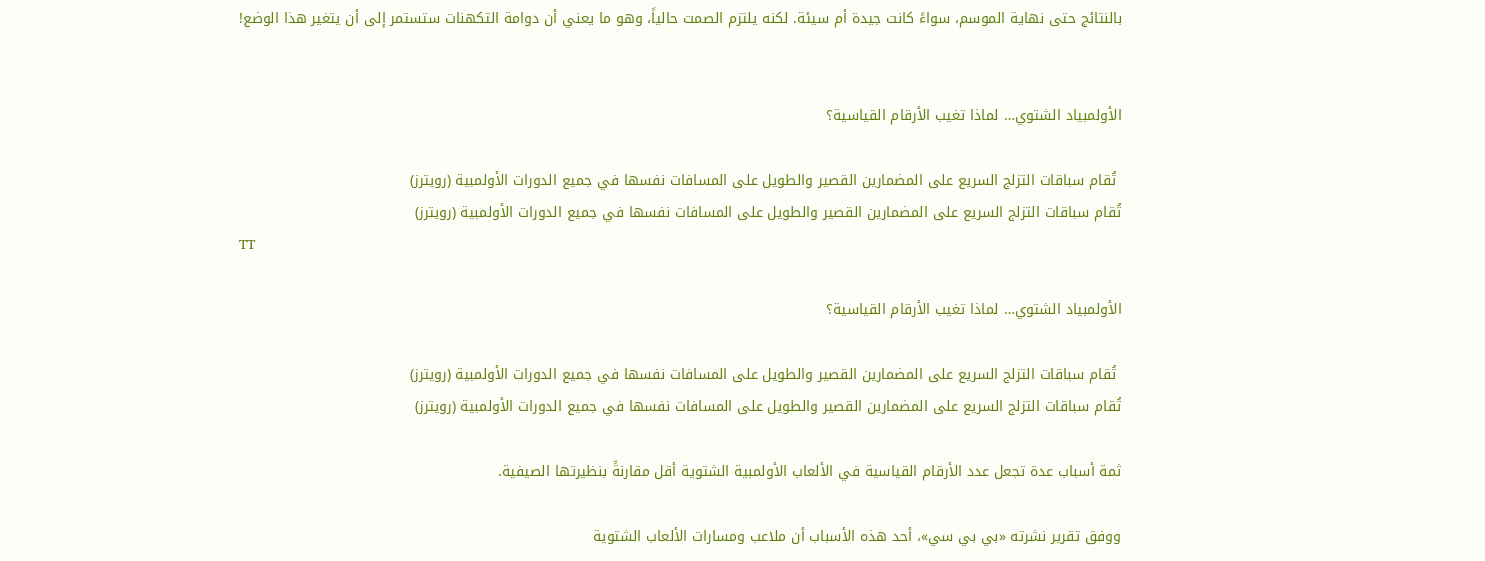بالنتائج حتى نهاية الموسم، سواءً كانت جيدة أم سيئة. لكنه يلتزم الصمت حالياً، وهو ما يعني أن دوامة التكهنات ستستمر إلى أن يتغير هذا الوضع!


الأولمبياد الشتوي… لماذا تغيب الأرقام القياسية؟

 تُقام سباقات التزلج السريع على المضمارين القصير والطويل على المسافات نفسها في جميع الدورات الأولمبية (رويترز)
تُقام سباقات التزلج السريع على المضمارين القصير والطويل على المسافات نفسها في جميع الدورات الأولمبية (رويترز)
TT

الأولمبياد الشتوي… لماذا تغيب الأرقام القياسية؟

 تُقام سباقات التزلج السريع على المضمارين القصير والطويل على المسافات نفسها في جميع الدورات الأولمبية (رويترز)
تُقام سباقات التزلج السريع على المضمارين القصير والطويل على المسافات نفسها في جميع الدورات الأولمبية (رويترز)

ثمة أسباب عدة تجعل عدد الأرقام القياسية في الألعاب الأولمبية الشتوية أقل مقارنةً بنظيرتها الصيفية.

ووفق تقرير نشرته «بي بي سي»، أحد هذه الأسباب أن ملاعب ومسارات الألعاب الشتوية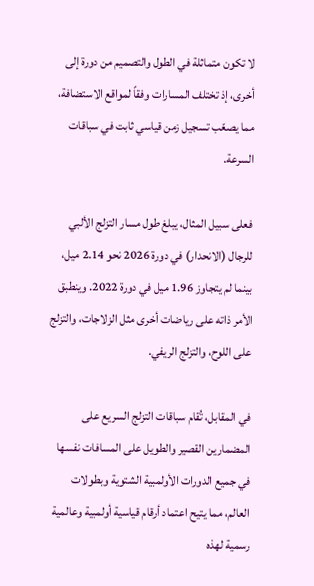لا تكون متماثلة في الطول والتصميم من دورة إلى أخرى، إذ تختلف المسارات وفقاً لمواقع الاستضافة، مما يصعّب تسجيل زمن قياسي ثابت في سباقات السرعة.

فعلى سبيل المثال، يبلغ طول مسار التزلج الألبي للرجال (الانحدار) في دورة 2026 نحو 2.14 ميل، بينما لم يتجاوز 1.96 ميل في دورة 2022. وينطبق الأمر ذاته على رياضات أخرى مثل الزلاجات، والتزلج على اللوح، والتزلج الريفي.

في المقابل، تُقام سباقات التزلج السريع على المضمارين القصير والطويل على المسافات نفسها في جميع الدورات الأولمبية الشتوية وبطولات العالم، مما يتيح اعتماد أرقام قياسية أولمبية وعالمية رسمية لهذه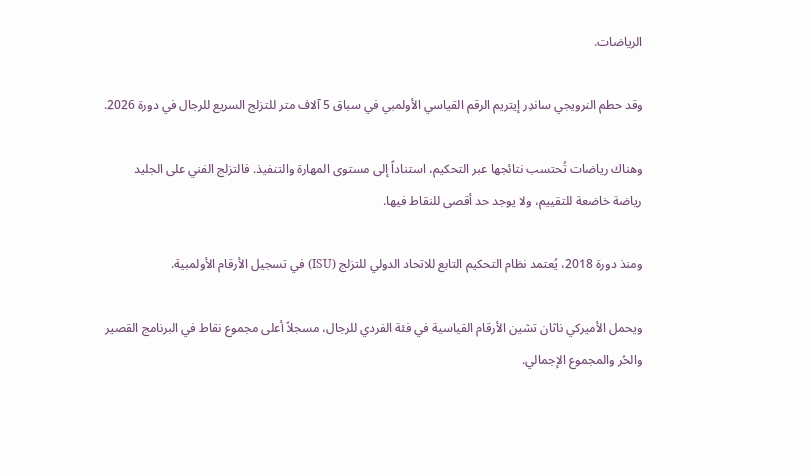الرياضات.

وقد حطم النرويجي ساندِر إيتريم الرقم القياسي الأولمبي في سباق 5 آلاف متر للتزلج السريع للرجال في دورة 2026.

وهناك رياضات تُحتسب نتائجها عبر التحكيم، استناداً إلى مستوى المهارة والتنفيذ. فالتزلج الفني على الجليد رياضة خاضعة للتقييم، ولا يوجد حد أقصى للنقاط فيها.

ومنذ دورة 2018، يُعتمد نظام التحكيم التابع للاتحاد الدولي للتزلج (ISU) في تسجيل الأرقام الأولمبية.

ويحمل الأميركي ناثان تشين الأرقام القياسية في فئة الفردي للرجال، مسجلاً أعلى مجموع نقاط في البرنامج القصير والحُر والمجموع الإجمالي.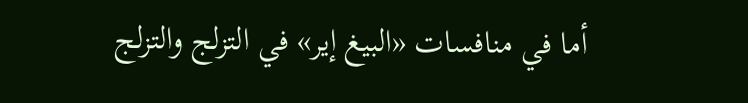أما في منافسات «البيغ إير» في التزلج والتزلج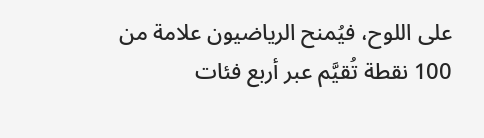على اللوح، فيُمنح الرياضيون علامة من 100 نقطة تُقيَّم عبر أربع فئات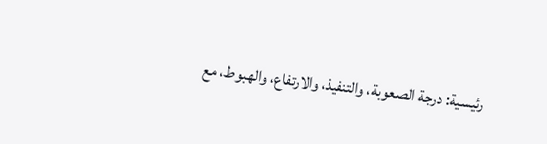رئيسية: درجة الصعوبة، والتنفيذ، والارتفاع، والهبوط، مع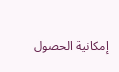إمكانية الحصول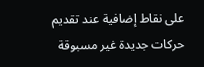على نقاط إضافية عند تقديم حركات جديدة غير مسبوقة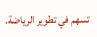تسهم في تطوير الرياضة.